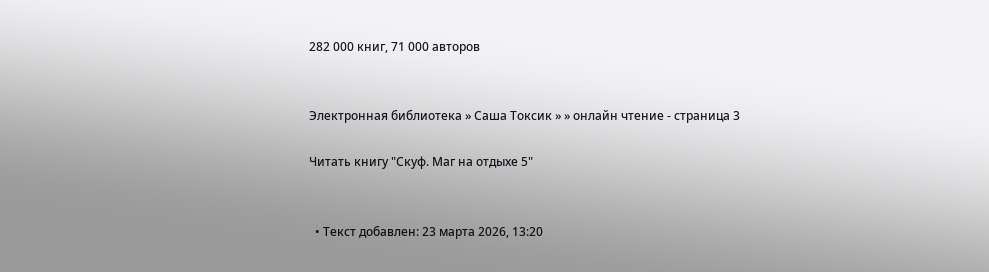282 000 книг, 71 000 авторов


Электронная библиотека » Саша Токсик » » онлайн чтение - страница 3

Читать книгу "Скуф. Маг на отдыхе 5"


  • Текст добавлен: 23 марта 2026, 13:20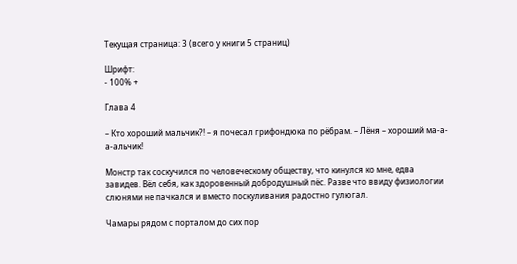Текущая страница: 3 (всего у книги 5 страниц)

Шрифт:
- 100% +

Глава 4

– Кто хороший мальчик?! – я почесал грифондюка по рёбрам. – Лёня – хороший ма-а-а-альчик!

Монстр так соскучился по человеческому обществу, что кинулся ко мне, едва завидев. Вёл себя, как здоровенный добродушный пёс. Разве что ввиду физиологии слюнями не пачкался и вместо поскуливания радостно гулюгал.

Чамары рядом с порталом до сих пор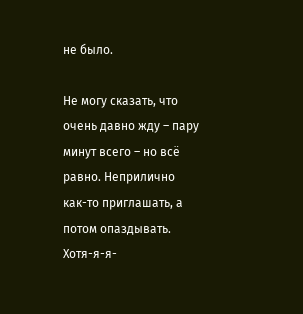не было.

Не могу сказать, что очень давно жду – пару минут всего – но всё равно. Неприлично как-то приглашать, а потом опаздывать. Хотя-я-я-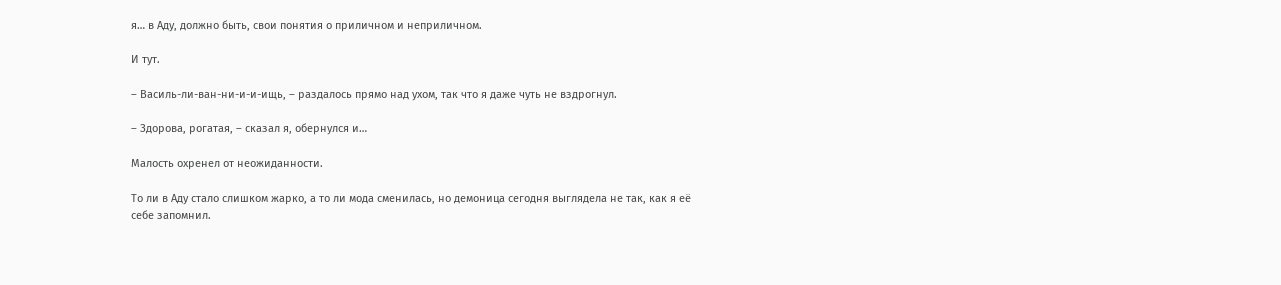я… в Аду, должно быть, свои понятия о приличном и неприличном.

И тут.

– Василь-ли-ван-ни-и-и-ищь, – раздалось прямо над ухом, так что я даже чуть не вздрогнул.

– Здорова, рогатая, – сказал я, обернулся и…

Малость охренел от неожиданности.

То ли в Аду стало слишком жарко, а то ли мода сменилась, но демоница сегодня выглядела не так, как я её себе запомнил.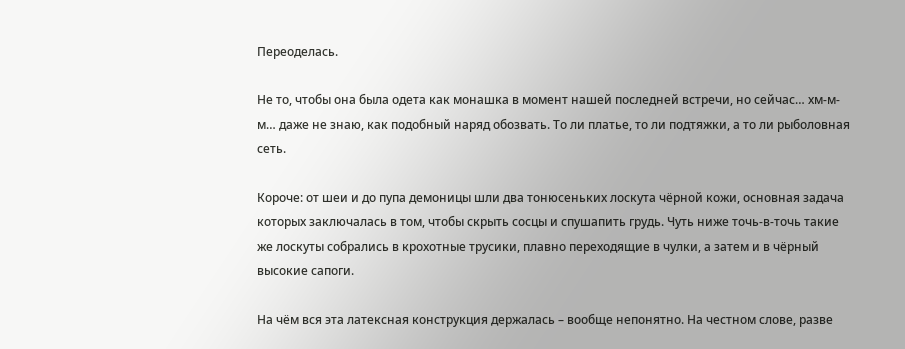Переоделась.

Не то, чтобы она была одета как монашка в момент нашей последней встречи, но сейчас… хм-м-м… даже не знаю, как подобный наряд обозвать. То ли платье, то ли подтяжки, а то ли рыболовная сеть.

Короче: от шеи и до пупа демоницы шли два тонюсеньких лоскута чёрной кожи, основная задача которых заключалась в том, чтобы скрыть сосцы и спушапить грудь. Чуть ниже точь-в-точь такие же лоскуты собрались в крохотные трусики, плавно переходящие в чулки, а затем и в чёрный высокие сапоги.

На чём вся эта латексная конструкция держалась – вообще непонятно. На честном слове, разве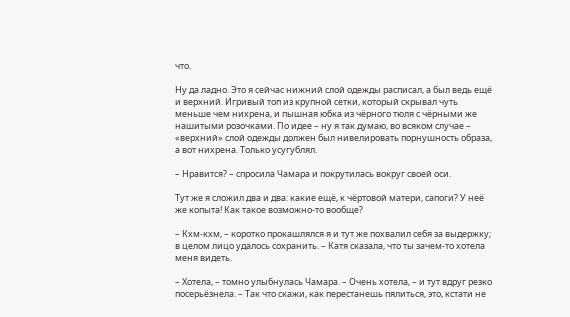что.

Ну да ладно. Это я сейчас нижний слой одежды расписал, а был ведь ещё и верхний. Игривый топ из крупной сетки, который скрывал чуть меньше чем нихрена, и пышная юбка из чёрного тюля с чёрными же нашитыми розочками. По идее – ну я так думаю, во всяком случае – «верхний» слой одежды должен был нивелировать порнушность образа, а вот нихрена. Только усугублял.

– Нравится? – спросила Чамара и покрутилась вокруг своей оси.

Тут же я сложил два и два: какие ещё, к чёртовой матери, сапоги? У неё же копыта! Как такое возможно-то вообще?

– Кхм-кхм, – коротко прокашлялся я и тут же похвалил себя за выдержку; в целом лицо удалось сохранить. – Катя сказала, что ты зачем-то хотела меня видеть.

– Хотела, – томно улыбнулась Чамара. – Очень хотела, – и тут вдруг резко посерьёзнела. – Так что скажи, как перестанешь пялиться, это, кстати не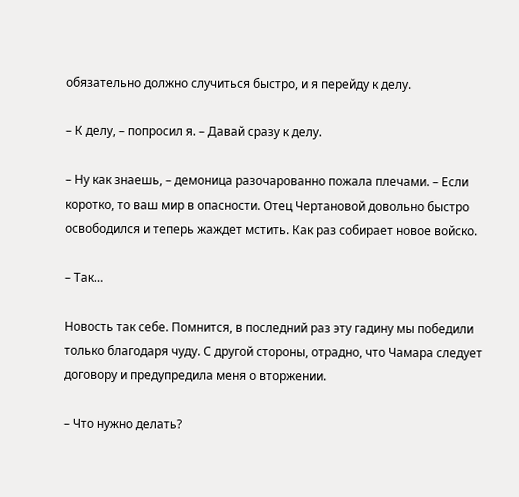обязательно должно случиться быстро, и я перейду к делу.

– К делу, – попросил я. – Давай сразу к делу.

– Ну как знаешь, – демоница разочарованно пожала плечами. – Если коротко, то ваш мир в опасности. Отец Чертановой довольно быстро освободился и теперь жаждет мстить. Как раз собирает новое войско.

– Так…

Новость так себе. Помнится, в последний раз эту гадину мы победили только благодаря чуду. С другой стороны, отрадно, что Чамара следует договору и предупредила меня о вторжении.

– Что нужно делать?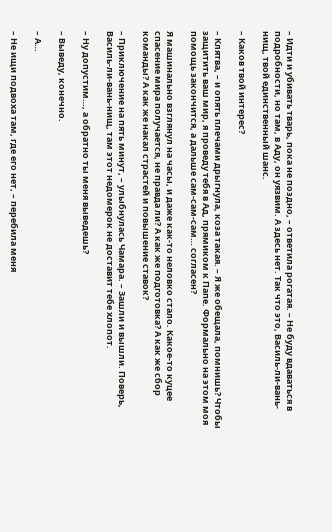– Идти и убивать тварь, пока не поздно, – ответила рогатая. – Не буду вдаваться в подробности, но там, в Аду, он уязвим. А здесь нет. Так что это, Василь-ли-вань-нищ, твой единственный шанс.

– Каков твой интерес?

– Клятва, – и опять плечами дрыгнула, коза такая. – Я же обещала, помнишь? Чтобы защитить ваш мир, я проведу тебя в Ад, прямиком к Папе. Формально на этом моя помощь закончится, а дальше сам-сам-сам… согласен?

Я машинально взглянул на часы, и даже как-то неловко стало. Какое-то куцее спасение мира получается, не правда ли? А как же подготовка? А как же сбор команды? А как же накал страстей и повышение ставок?

– Приключение на пять минут, – улыбнулась Чамара. – Зашли и вышли. Поверь, Василь-ли-вань-нищ, там этот недомерок не доставит тебе хлопот.

– Ну допустим…, а обратно ты меня выведешь?

– Выведу, конечно.

– А…

– Не ищи подвоха там, где его нет, – перебила меня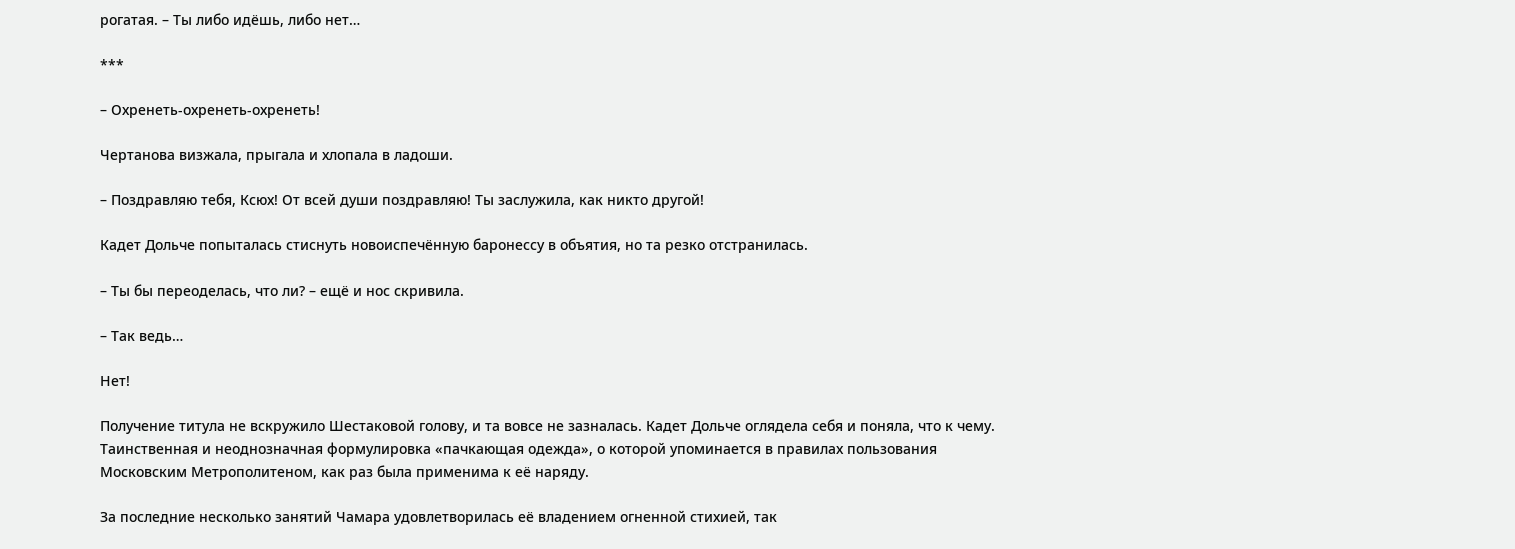рогатая. – Ты либо идёшь, либо нет…

***

– Охренеть-охренеть-охренеть!

Чертанова визжала, прыгала и хлопала в ладоши.

– Поздравляю тебя, Ксюх! От всей души поздравляю! Ты заслужила, как никто другой!

Кадет Дольче попыталась стиснуть новоиспечённую баронессу в объятия, но та резко отстранилась.

– Ты бы переоделась, что ли? – ещё и нос скривила.

– Так ведь…

Нет!

Получение титула не вскружило Шестаковой голову, и та вовсе не зазналась. Кадет Дольче оглядела себя и поняла, что к чему. Таинственная и неоднозначная формулировка «пачкающая одежда», о которой упоминается в правилах пользования Московским Метрополитеном, как раз была применима к её наряду.

За последние несколько занятий Чамара удовлетворилась её владением огненной стихией, так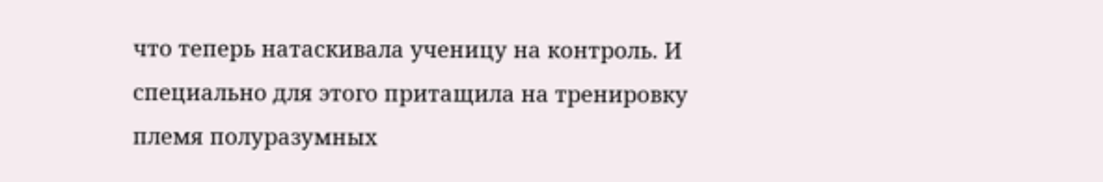что теперь натаскивала ученицу на контроль. И специально для этого притащила на тренировку племя полуразумных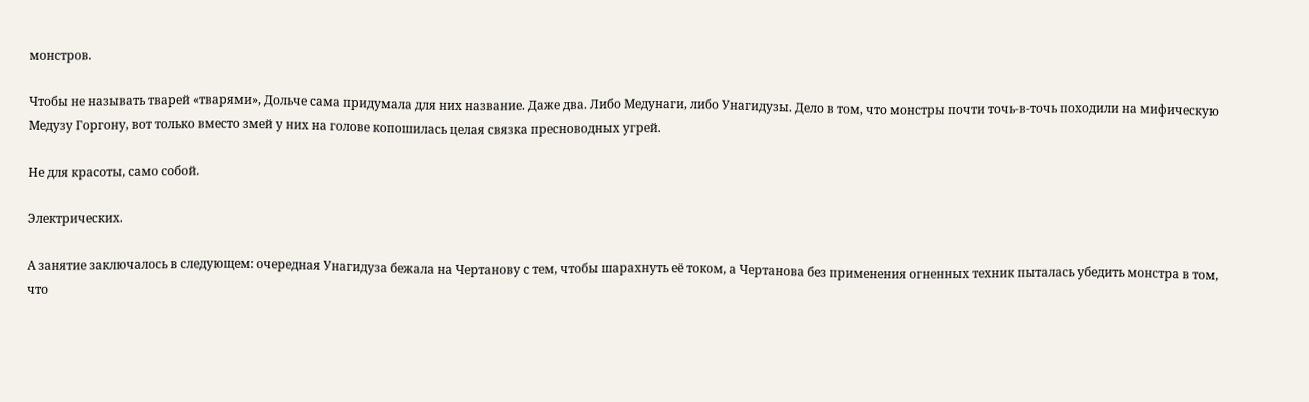монстров.

Чтобы не называть тварей «тварями», Дольче сама придумала для них название. Даже два. Либо Медунаги, либо Унагидузы. Дело в том, что монстры почти точь-в-точь походили на мифическую Медузу Горгону, вот только вместо змей у них на голове копошилась целая связка пресноводных угрей.

Не для красоты, само собой.

Электрических.

А занятие заключалось в следующем: очередная Унагидуза бежала на Чертанову с тем, чтобы шарахнуть её током, а Чертанова без применения огненных техник пыталась убедить монстра в том, что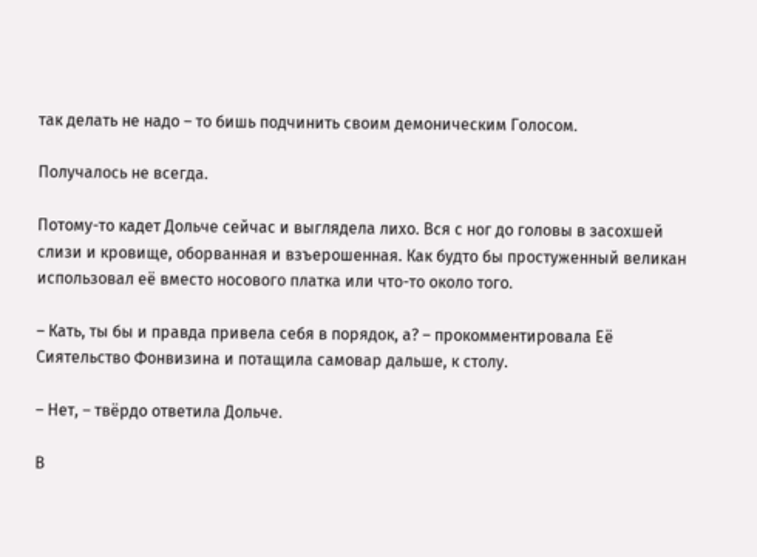так делать не надо – то бишь подчинить своим демоническим Голосом.

Получалось не всегда.

Потому-то кадет Дольче сейчас и выглядела лихо. Вся с ног до головы в засохшей слизи и кровище, оборванная и взъерошенная. Как будто бы простуженный великан использовал её вместо носового платка или что-то около того.

– Кать, ты бы и правда привела себя в порядок, а? – прокомментировала Её Сиятельство Фонвизина и потащила самовар дальше, к столу.

– Нет, – твёрдо ответила Дольче.

В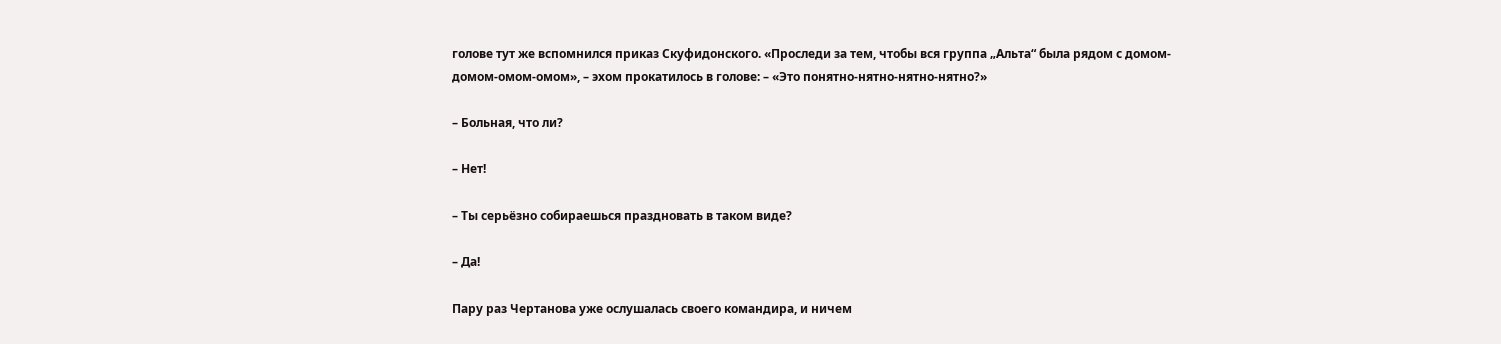голове тут же вспомнился приказ Скуфидонского. «Проследи за тем, чтобы вся группа „Альта“ была рядом с домом-домом-омом-омом», – эхом прокатилось в голове: – «Это понятно-нятно-нятно-нятно?»

– Больная, что ли?

– Нет!

– Ты серьёзно собираешься праздновать в таком виде?

– Да!

Пару раз Чертанова уже ослушалась своего командира, и ничем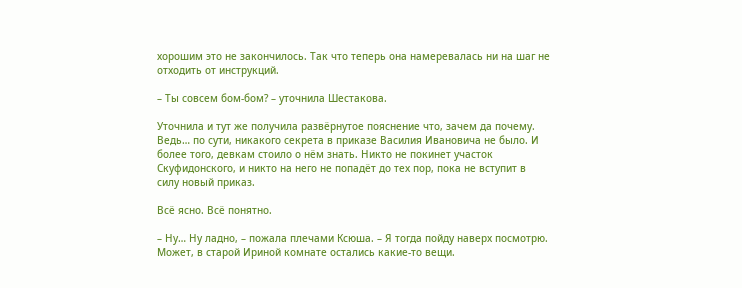хорошим это не закончилось. Так что теперь она намеревалась ни на шаг не отходить от инструкций.

– Ты совсем бом-бом? – уточнила Шестакова.

Уточнила и тут же получила развёрнутое пояснение что, зачем да почему. Ведь… по сути, никакого секрета в приказе Василия Ивановича не было. И более того, девкам стоило о нём знать. Никто не покинет участок Скуфидонского, и никто на него не попадёт до тех пор, пока не вступит в силу новый приказ.

Всё ясно. Всё понятно.

– Ну… Ну ладно, – пожала плечами Ксюша. – Я тогда пойду наверх посмотрю. Может, в старой Ириной комнате остались какие-то вещи.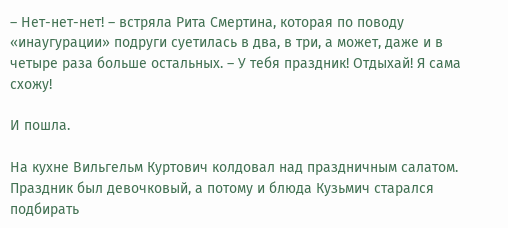– Нет-нет-нет! – встряла Рита Смертина, которая по поводу «инаугурации» подруги суетилась в два, в три, а может, даже и в четыре раза больше остальных. – У тебя праздник! Отдыхай! Я сама схожу!

И пошла.

На кухне Вильгельм Куртович колдовал над праздничным салатом. Праздник был девочковый, а потому и блюда Кузьмич старался подбирать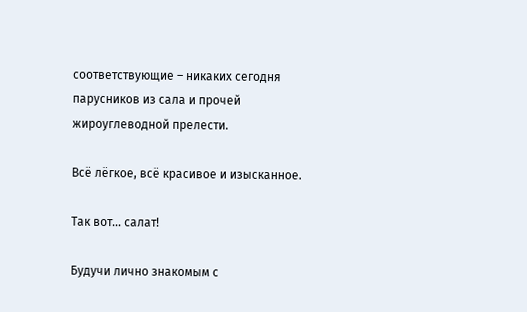соответствующие – никаких сегодня парусников из сала и прочей жироуглеводной прелести.

Всё лёгкое, всё красивое и изысканное.

Так вот… салат!

Будучи лично знакомым с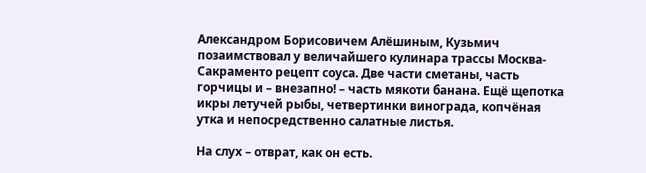Александром Борисовичем Алёшиным, Кузьмич позаимствовал у величайшего кулинара трассы Москва-Сакраменто рецепт соуса. Две части сметаны, часть горчицы и – внезапно! – часть мякоти банана. Ещё щепотка икры летучей рыбы, четвертинки винограда, копчёная утка и непосредственно салатные листья.

На слух – отврат, как он есть.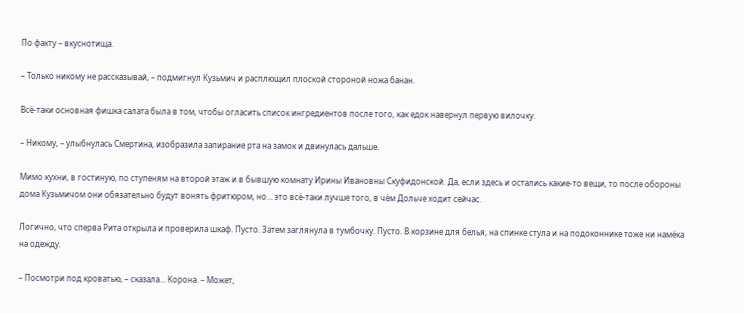По факту – вкуснотища.

– Только никому не рассказывай, – подмигнул Кузьмич и расплющил плоской стороной ножа банан.

Всё-таки основная фишка салата была в том, чтобы огласить список ингредиентов после того, как едок навернул первую вилочку.

– Никому, – улыбнулась Смертина, изобразила запирание рта на замок и двинулась дальше.

Мимо кухни, в гостиную, по ступеням на второй этаж и в бывшую комнату Ирины Ивановны Скуфидонской. Да, если здесь и остались какие-то вещи, то после обороны дома Кузьмичом они обязательно будут вонять фритюром, но… это всё-таки лучше того, в чём Дольче ходит сейчас.

Логично, что сперва Рита открыла и проверила шкаф. Пусто. Затем заглянула в тумбочку. Пусто. В корзине для белья, на спинке стула и на подоконнике тоже ни намёка на одежду.

– Посмотри под кроватью, – сказала… Корона. – Может,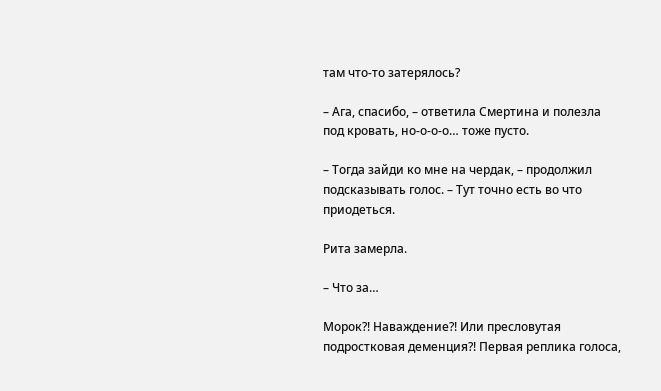там что-то затерялось?

– Ага, спасибо, – ответила Смертина и полезла под кровать, но-о-о-о… тоже пусто.

– Тогда зайди ко мне на чердак, – продолжил подсказывать голос. – Тут точно есть во что приодеться.

Рита замерла.

– Что за…

Морок?! Наваждение?! Или пресловутая подростковая деменция?! Первая реплика голоса,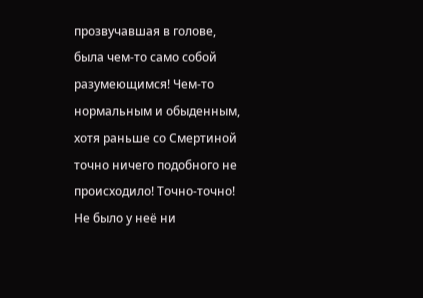прозвучавшая в голове, была чем-то само собой разумеющимся! Чем-то нормальным и обыденным, хотя раньше со Смертиной точно ничего подобного не происходило! Точно-точно! Не было у неё ни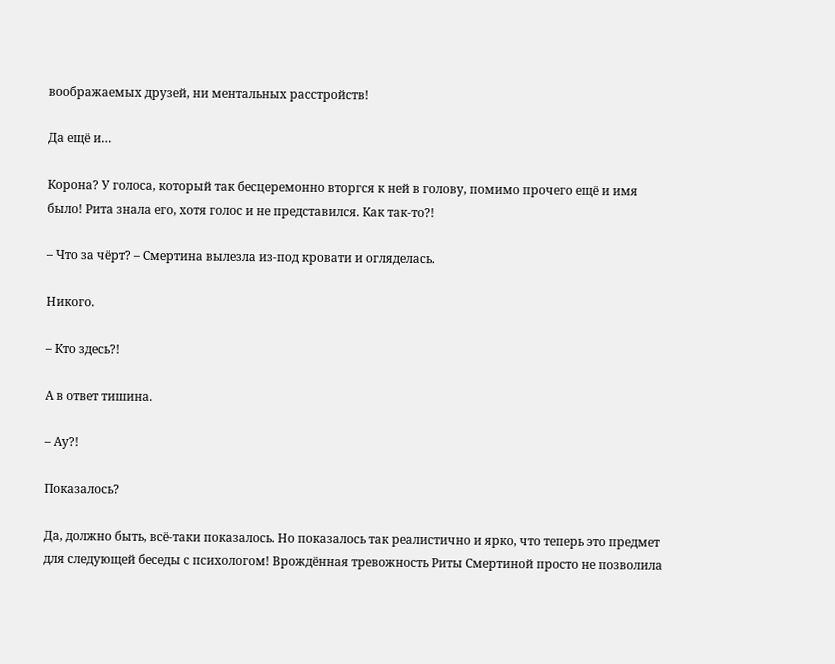воображаемых друзей, ни ментальных расстройств!

Да ещё и…

Корона? У голоса, который так бесцеремонно вторгся к ней в голову, помимо прочего ещё и имя было! Рита знала его, хотя голос и не представился. Как так-то?!

– Что за чёрт? – Смертина вылезла из-под кровати и огляделась.

Никого.

– Кто здесь?!

А в ответ тишина.

– Ау?!

Показалось?

Да, должно быть, всё-таки показалось. Но показалось так реалистично и ярко, что теперь это предмет для следующей беседы с психологом! Врождённая тревожность Риты Смертиной просто не позволила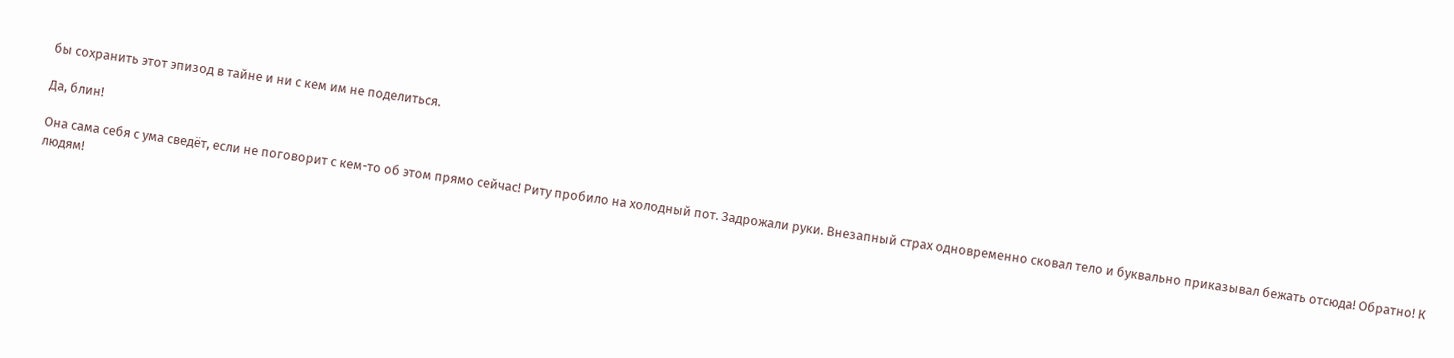бы сохранить этот эпизод в тайне и ни с кем им не поделиться.

Да, блин!

Она сама себя с ума сведёт, если не поговорит с кем-то об этом прямо сейчас! Риту пробило на холодный пот. Задрожали руки. Внезапный страх одновременно сковал тело и буквально приказывал бежать отсюда! Обратно! К людям!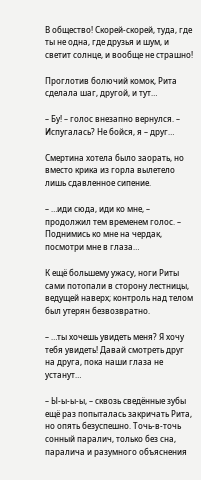В общество! Скорей-скорей, туда, где ты не одна, где друзья и шум, и светит солнце, и вообще не страшно!

Проглотив болючий комок, Рита сделала шаг, другой, и тут…

– Бу! – голос внезапно вернулся. – Испугалась? Не бойся, я – друг…

Смертина хотела было заорать, но вместо крика из горла вылетело лишь сдавленное сипение.

– …иди сюда, иди ко мне, – продолжил тем временем голос. – Поднимись ко мне на чердак, посмотри мне в глаза…

К ещё большему ужасу, ноги Риты сами потопали в сторону лестницы, ведущей наверх; контроль над телом был утерян безвозвратно.

– …ты хочешь увидеть меня? Я хочу тебя увидеть! Давай смотреть друг на друга, пока наши глаза не устанут…

– Ы-ы-ы-ы, – сквозь сведённые зубы ещё раз попыталась закричать Рита, но опять безуспешно. Точь-в-точь сонный паралич, только без сна, паралича и разумного объяснения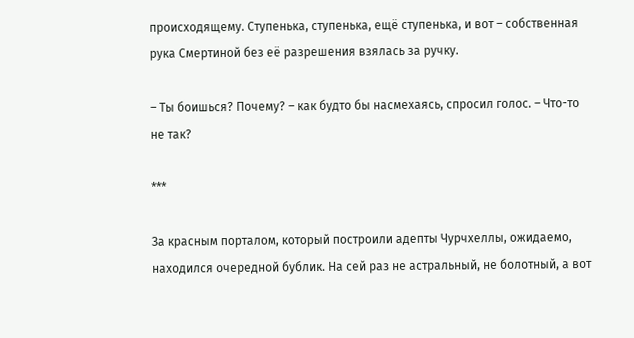происходящему. Ступенька, ступенька, ещё ступенька, и вот – собственная рука Смертиной без её разрешения взялась за ручку.

– Ты боишься? Почему? – как будто бы насмехаясь, спросил голос. – Что-то не так?

***

За красным порталом, который построили адепты Чурчхеллы, ожидаемо, находился очередной бублик. На сей раз не астральный, не болотный, а вот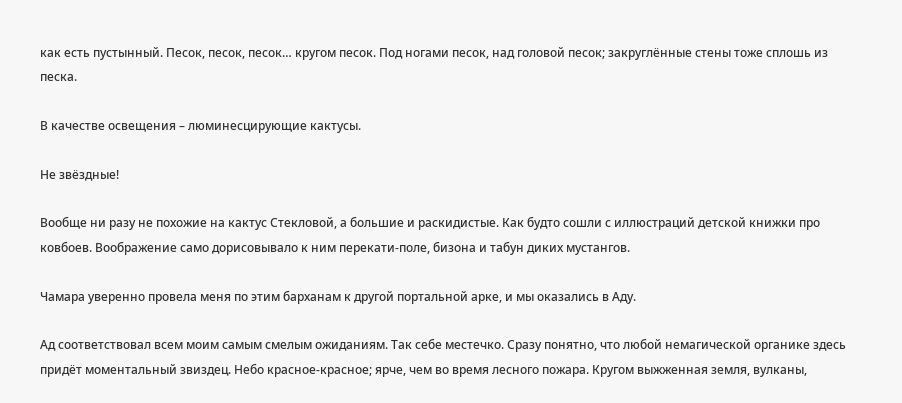как есть пустынный. Песок, песок, песок… кругом песок. Под ногами песок, над головой песок; закруглённые стены тоже сплошь из песка.

В качестве освещения – люминесцирующие кактусы.

Не звёздные!

Вообще ни разу не похожие на кактус Стекловой, а большие и раскидистые. Как будто сошли с иллюстраций детской книжки про ковбоев. Воображение само дорисовывало к ним перекати-поле, бизона и табун диких мустангов.

Чамара уверенно провела меня по этим барханам к другой портальной арке, и мы оказались в Аду.

Ад соответствовал всем моим самым смелым ожиданиям. Так себе местечко. Сразу понятно, что любой немагической органике здесь придёт моментальный звиздец. Небо красное-красное; ярче, чем во время лесного пожара. Кругом выжженная земля, вулканы,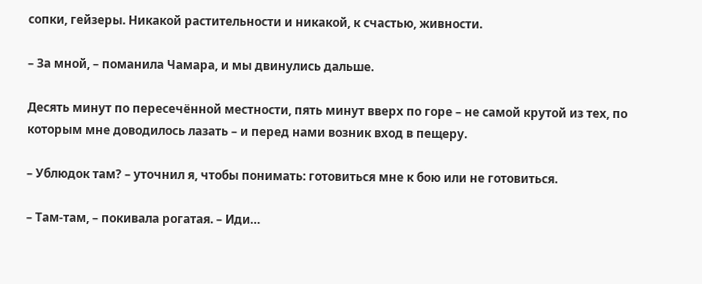сопки, гейзеры. Никакой растительности и никакой, к счастью, живности.

– За мной, – поманила Чамара, и мы двинулись дальше.

Десять минут по пересечённой местности, пять минут вверх по горе – не самой крутой из тех, по которым мне доводилось лазать – и перед нами возник вход в пещеру.

– Ублюдок там? – уточнил я, чтобы понимать: готовиться мне к бою или не готовиться.

– Там-там, – покивала рогатая. – Иди…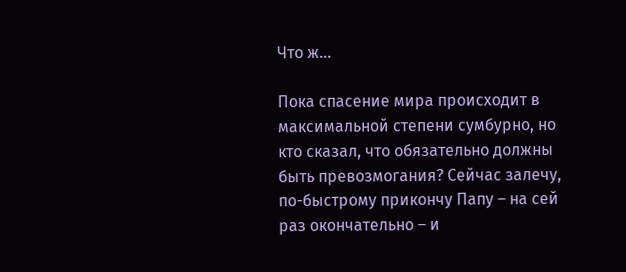Что ж…

Пока спасение мира происходит в максимальной степени сумбурно, но кто сказал, что обязательно должны быть превозмогания? Сейчас залечу, по-быстрому прикончу Папу – на сей раз окончательно – и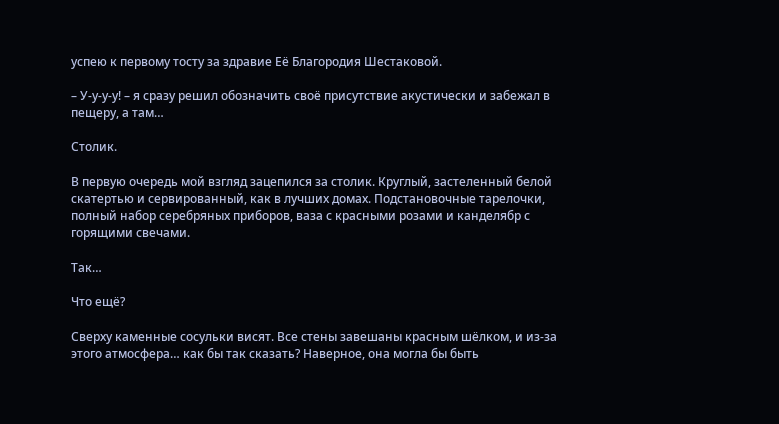успею к первому тосту за здравие Её Благородия Шестаковой.

– У-у-у-у! – я сразу решил обозначить своё присутствие акустически и забежал в пещеру, а там…

Столик.

В первую очередь мой взгляд зацепился за столик. Круглый, застеленный белой скатертью и сервированный, как в лучших домах. Подстановочные тарелочки, полный набор серебряных приборов, ваза с красными розами и канделябр с горящими свечами.

Так…

Что ещё?

Сверху каменные сосульки висят. Все стены завешаны красным шёлком, и из-за этого атмосфера… как бы так сказать? Наверное, она могла бы быть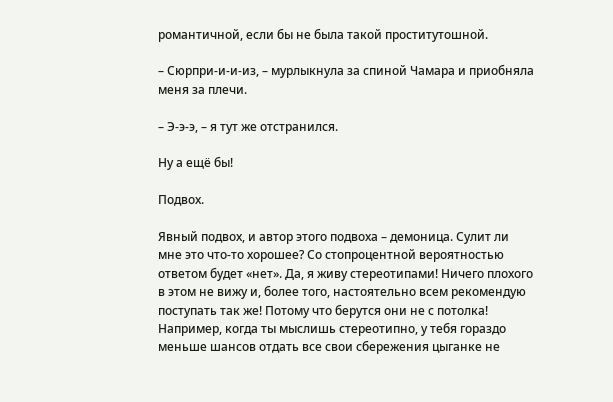романтичной, если бы не была такой проститутошной.

– Сюрпри-и-и-из, – мурлыкнула за спиной Чамара и приобняла меня за плечи.

– Э-э-э, – я тут же отстранился.

Ну а ещё бы!

Подвох.

Явный подвох, и автор этого подвоха – демоница. Сулит ли мне это что-то хорошее? Со стопроцентной вероятностью ответом будет «нет». Да, я живу стереотипами! Ничего плохого в этом не вижу и, более того, настоятельно всем рекомендую поступать так же! Потому что берутся они не с потолка! Например, когда ты мыслишь стереотипно, у тебя гораздо меньше шансов отдать все свои сбережения цыганке не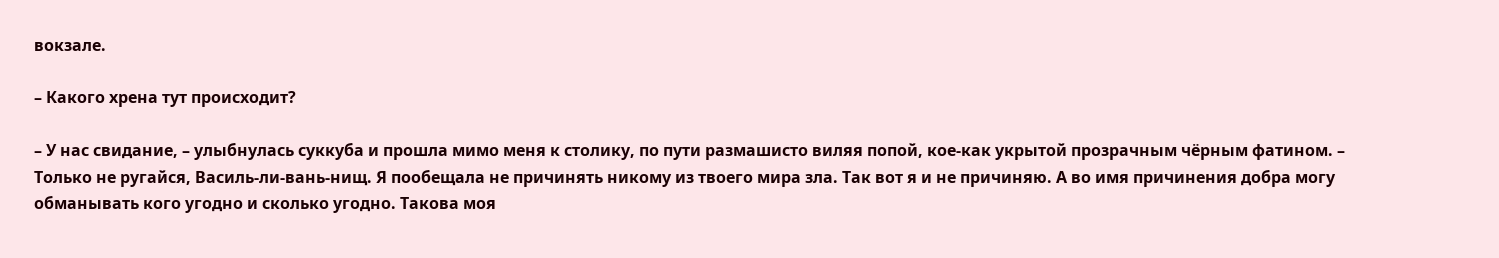вокзале.

– Какого хрена тут происходит?

– У нас свидание, – улыбнулась суккуба и прошла мимо меня к столику, по пути размашисто виляя попой, кое-как укрытой прозрачным чёрным фатином. – Только не ругайся, Василь-ли-вань-нищ. Я пообещала не причинять никому из твоего мира зла. Так вот я и не причиняю. А во имя причинения добра могу обманывать кого угодно и сколько угодно. Такова моя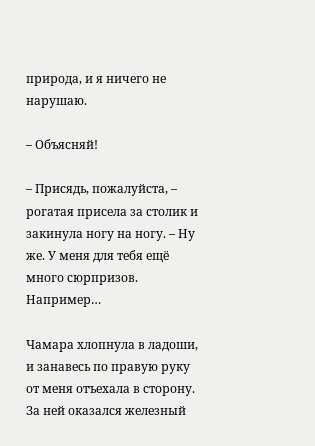природа, и я ничего не нарушаю.

– Объясняй!

– Присядь, пожалуйста, – рогатая присела за столик и закинула ногу на ногу. – Ну же. У меня для тебя ещё много сюрпризов. Например…

Чамара хлопнула в ладоши, и занавесь по правую руку от меня отъехала в сторону. За ней оказался железный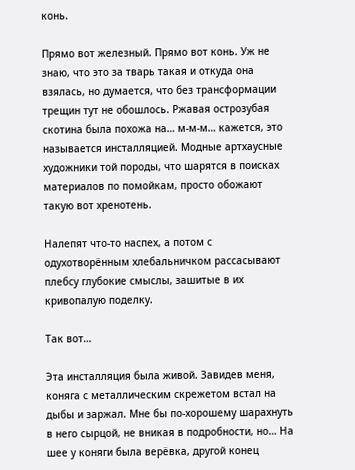конь.

Прямо вот железный. Прямо вот конь. Уж не знаю, что это за тварь такая и откуда она взялась, но думается, что без трансформации трещин тут не обошлось. Ржавая острозубая скотина была похожа на… м-м-м… кажется, это называется инсталляцией. Модные артхаусные художники той породы, что шарятся в поисках материалов по помойкам, просто обожают такую вот хренотень.

Налепят что-то наспех, а потом с одухотворённым хлебальничком рассасывают плебсу глубокие смыслы, зашитые в их кривопалую поделку.

Так вот…

Эта инсталляция была живой. Завидев меня, коняга с металлическим скрежетом встал на дыбы и заржал. Мне бы по-хорошему шарахнуть в него сырцой, не вникая в подробности, но… На шее у коняги была верёвка, другой конец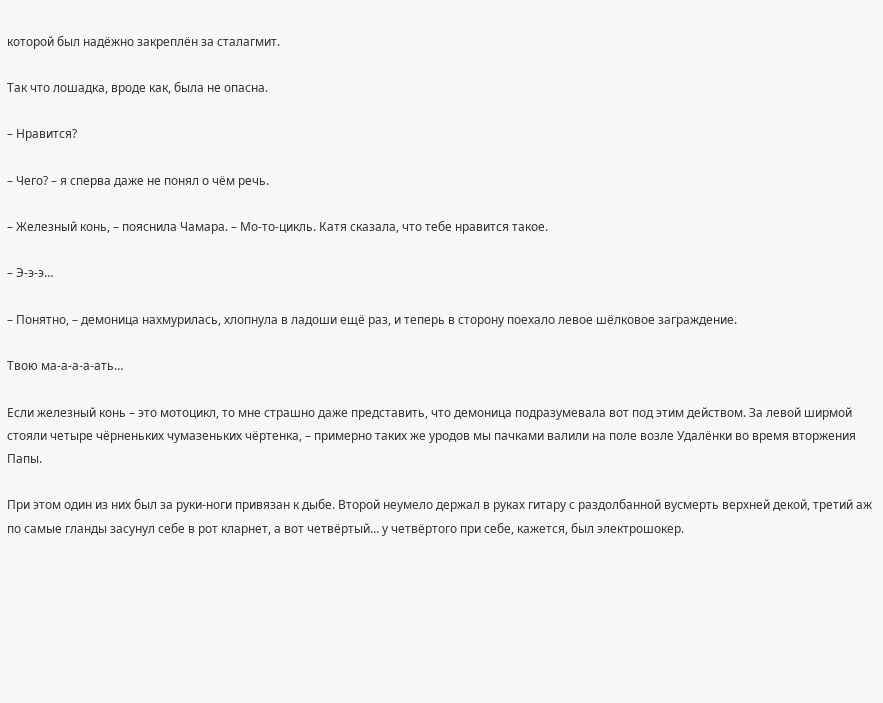которой был надёжно закреплён за сталагмит.

Так что лошадка, вроде как, была не опасна.

– Нравится?

– Чего? – я сперва даже не понял о чём речь.

– Железный конь, – пояснила Чамара. – Мо-то-цикль. Катя сказала, что тебе нравится такое.

– Э-э-э…

– Понятно, – демоница нахмурилась, хлопнула в ладоши ещё раз, и теперь в сторону поехало левое шёлковое заграждение.

Твою ма-а-а-а-ать…

Если железный конь – это мотоцикл, то мне страшно даже представить, что демоница подразумевала вот под этим действом. За левой ширмой стояли четыре чёрненьких чумазеньких чёртенка, – примерно таких же уродов мы пачками валили на поле возле Удалёнки во время вторжения Папы.

При этом один из них был за руки-ноги привязан к дыбе. Второй неумело держал в руках гитару с раздолбанной вусмерть верхней декой, третий аж по самые гланды засунул себе в рот кларнет, а вот четвёртый… у четвёртого при себе, кажется, был электрошокер.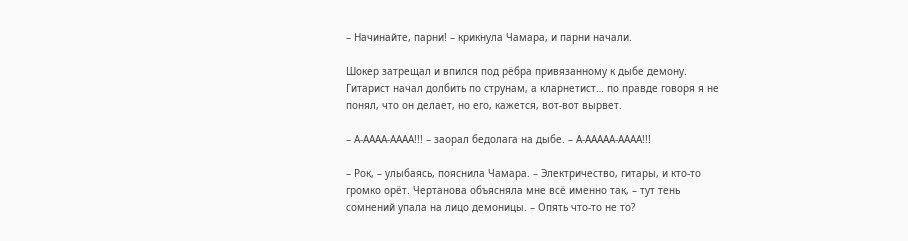– Начинайте, парни! – крикнула Чамара, и парни начали.

Шокер затрещал и впился под рёбра привязанному к дыбе демону. Гитарист начал долбить по струнам, а кларнетист… по правде говоря я не понял, что он делает, но его, кажется, вот-вот вырвет.

– А-АААА-АААА!!! – заорал бедолага на дыбе. – А-ААААА-АААА!!!

– Рок, – улыбаясь, пояснила Чамара. – Электричество, гитары, и кто-то громко орёт. Чертанова объясняла мне всё именно так, – тут тень сомнений упала на лицо демоницы. – Опять что-то не то?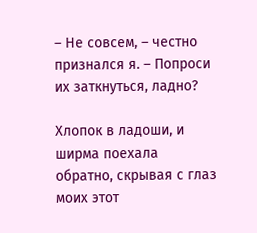– Не совсем, – честно признался я. – Попроси их заткнуться, ладно?

Хлопок в ладоши, и ширма поехала обратно, скрывая с глаз моих этот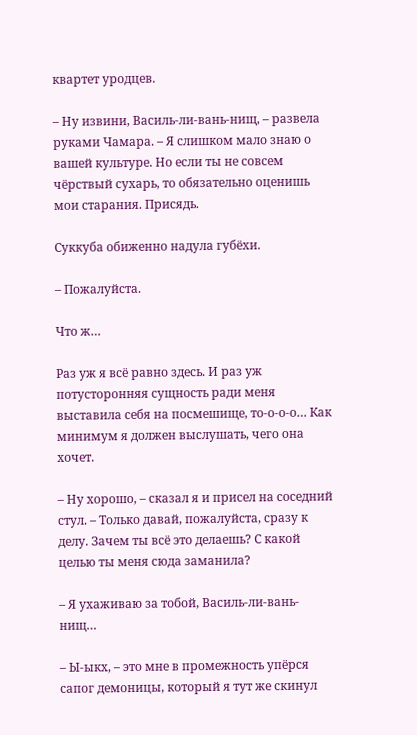квартет уродцев.

– Ну извини, Василь-ли-вань-нищ, – развела руками Чамара. – Я слишком мало знаю о вашей культуре. Но если ты не совсем чёрствый сухарь, то обязательно оценишь мои старания. Присядь.

Суккуба обиженно надула губёхи.

– Пожалуйста.

Что ж…

Раз уж я всё равно здесь. И раз уж потусторонняя сущность ради меня выставила себя на посмешище, то-о-о-о… Как минимум я должен выслушать, чего она хочет.

– Ну хорошо, – сказал я и присел на соседний стул. – Только давай, пожалуйста, сразу к делу. Зачем ты всё это делаешь? С какой целью ты меня сюда заманила?

– Я ухаживаю за тобой, Василь-ли-вань-нищ…

– Ы-ыкх, – это мне в промежность упёрся сапог демоницы, который я тут же скинул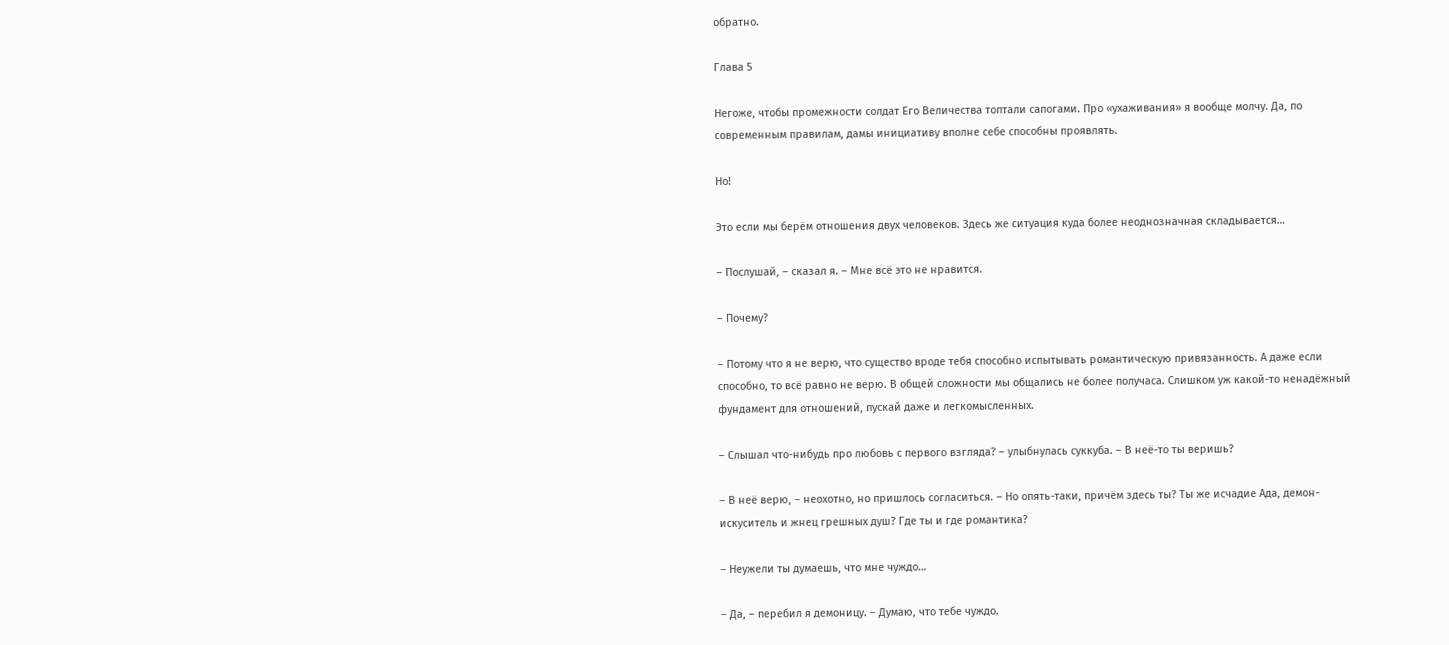обратно.

Глава 5

Негоже, чтобы промежности солдат Его Величества топтали сапогами. Про «ухаживания» я вообще молчу. Да, по современным правилам, дамы инициативу вполне себе способны проявлять.

Но!

Это если мы берём отношения двух человеков. Здесь же ситуация куда более неоднозначная складывается…

– Послушай, – сказал я. – Мне всё это не нравится.

– Почему?

– Потому что я не верю, что существо вроде тебя способно испытывать романтическую привязанность. А даже если способно, то всё равно не верю. В общей сложности мы общались не более получаса. Слишком уж какой-то ненадёжный фундамент для отношений, пускай даже и легкомысленных.

– Слышал что-нибудь про любовь с первого взгляда? – улыбнулась суккуба. – В неё-то ты веришь?

– В неё верю, – неохотно, но пришлось согласиться. – Но опять-таки, причём здесь ты? Ты же исчадие Ада, демон-искуситель и жнец грешных душ? Где ты и где романтика?

– Неужели ты думаешь, что мне чуждо…

– Да, – перебил я демоницу. – Думаю, что тебе чуждо.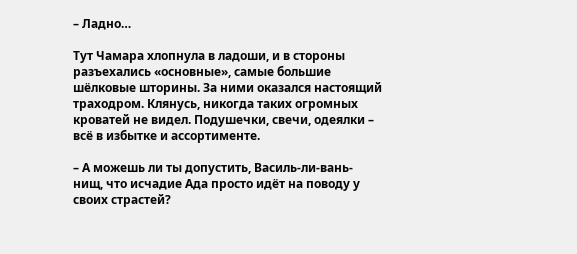– Ладно…

Тут Чамара хлопнула в ладоши, и в стороны разъехались «основные», самые большие шёлковые шторины. За ними оказался настоящий траходром. Клянусь, никогда таких огромных кроватей не видел. Подушечки, свечи, одеялки – всё в избытке и ассортименте.

– А можешь ли ты допустить, Василь-ли-вань-нищ, что исчадие Ада просто идёт на поводу у своих страстей?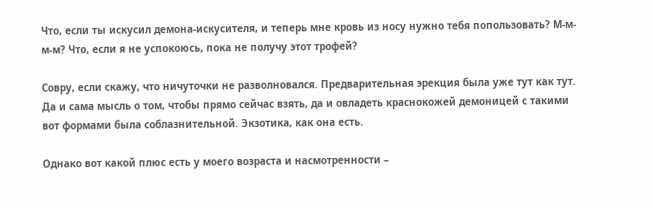Что, если ты искусил демона-искусителя, и теперь мне кровь из носу нужно тебя попользовать? М-м-м-м? Что, если я не успокоюсь, пока не получу этот трофей?

Совру, если скажу, что ничуточки не разволновался. Предварительная эрекция была уже тут как тут. Да и сама мысль о том, чтобы прямо сейчас взять, да и овладеть краснокожей демоницей с такими вот формами была соблазнительной. Экзотика, как она есть.

Однако вот какой плюс есть у моего возраста и насмотренности –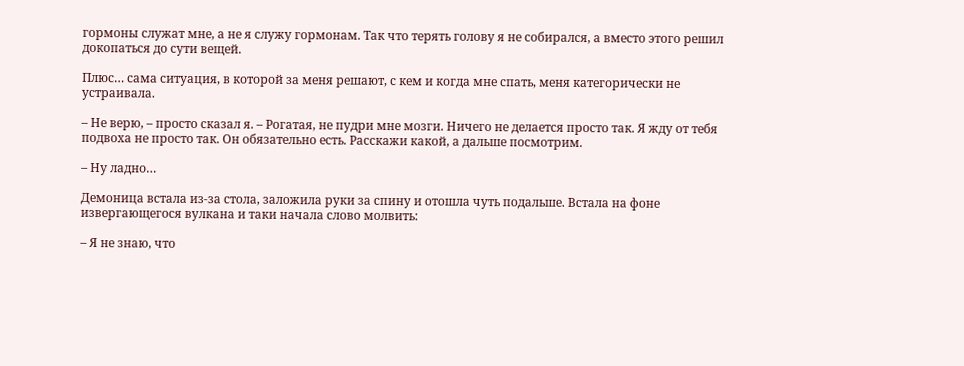гормоны служат мне, а не я служу гормонам. Так что терять голову я не собирался, а вместо этого решил докопаться до сути вещей.

Плюс… сама ситуация, в которой за меня решают, с кем и когда мне спать, меня категорически не устраивала.

– Не верю, – просто сказал я. – Рогатая, не пудри мне мозги. Ничего не делается просто так. Я жду от тебя подвоха не просто так. Он обязательно есть. Расскажи какой, а дальше посмотрим.

– Ну ладно…

Демоница встала из-за стола, заложила руки за спину и отошла чуть подальше. Встала на фоне извергающегося вулкана и таки начала слово молвить:

– Я не знаю, что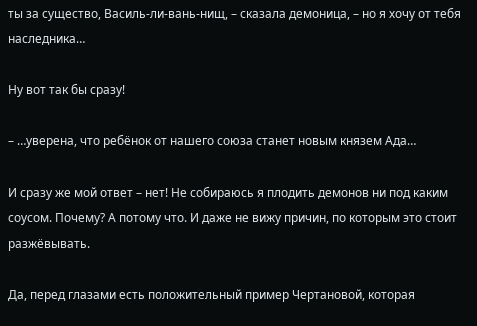ты за существо, Василь-ли-вань-нищ, – сказала демоница, – но я хочу от тебя наследника…

Ну вот так бы сразу!

– …уверена, что ребёнок от нашего союза станет новым князем Ада…

И сразу же мой ответ – нет! Не собираюсь я плодить демонов ни под каким соусом. Почему? А потому что. И даже не вижу причин, по которым это стоит разжёвывать.

Да, перед глазами есть положительный пример Чертановой, которая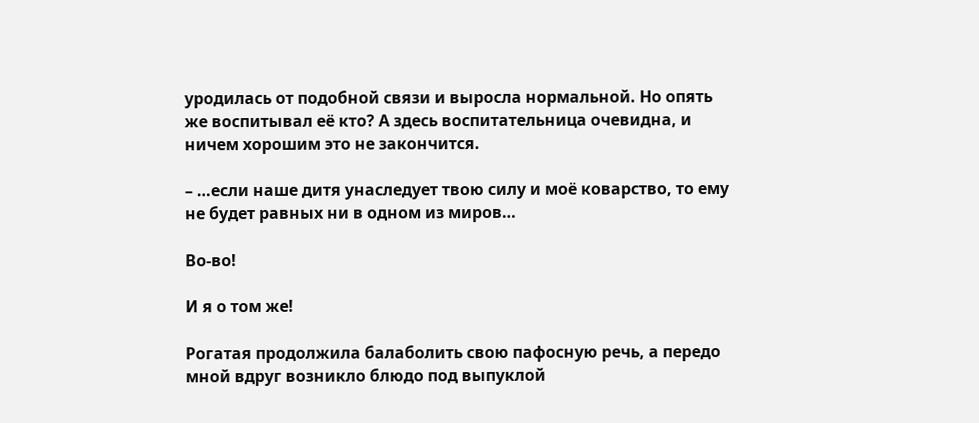уродилась от подобной связи и выросла нормальной. Но опять же воспитывал её кто? А здесь воспитательница очевидна, и ничем хорошим это не закончится.

– …если наше дитя унаследует твою силу и моё коварство, то ему не будет равных ни в одном из миров…

Во-во!

И я о том же!

Рогатая продолжила балаболить свою пафосную речь, а передо мной вдруг возникло блюдо под выпуклой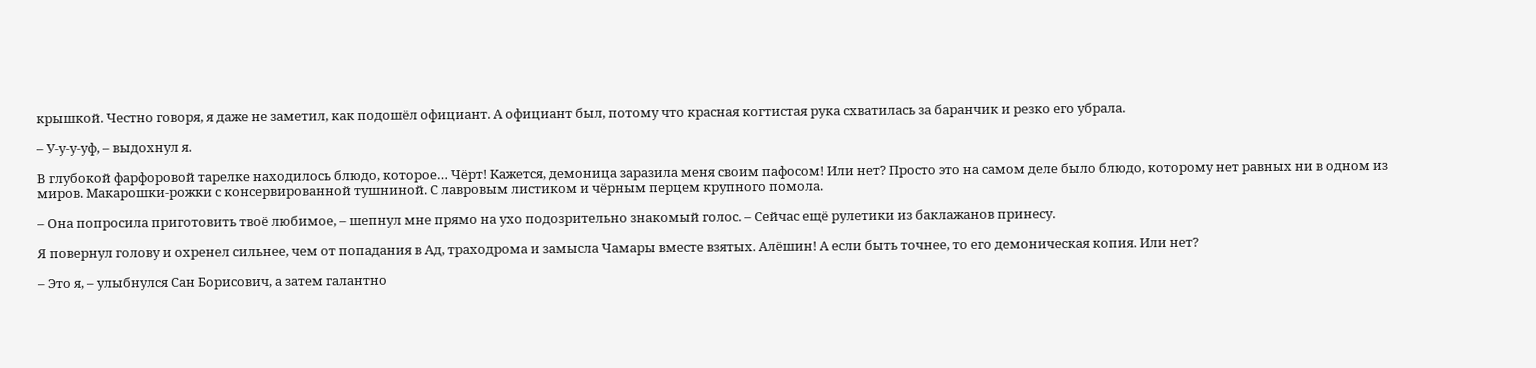крышкой. Честно говоря, я даже не заметил, как подошёл официант. А официант был, потому что красная когтистая рука схватилась за баранчик и резко его убрала.

– У-у-у-уф, – выдохнул я.

В глубокой фарфоровой тарелке находилось блюдо, которое… Чёрт! Кажется, демоница заразила меня своим пафосом! Или нет? Просто это на самом деле было блюдо, которому нет равных ни в одном из миров. Макарошки-рожки с консервированной тушниной. С лавровым листиком и чёрным перцем крупного помола.

– Она попросила приготовить твоё любимое, – шепнул мне прямо на ухо подозрительно знакомый голос. – Сейчас ещё рулетики из баклажанов принесу.

Я повернул голову и охренел сильнее, чем от попадания в Ад, траходрома и замысла Чамары вместе взятых. Алёшин! А если быть точнее, то его демоническая копия. Или нет?

– Это я, – улыбнулся Сан Борисович, а затем галантно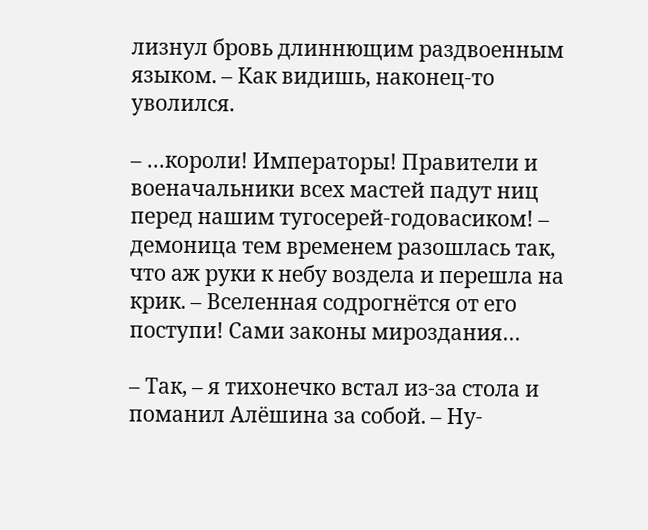лизнул бровь длиннющим раздвоенным языком. – Как видишь, наконец-то уволился.

– …короли! Императоры! Правители и военачальники всех мастей падут ниц перед нашим тугосерей-годовасиком! – демоница тем временем разошлась так, что аж руки к небу воздела и перешла на крик. – Вселенная содрогнётся от его поступи! Сами законы мироздания…

– Так, – я тихонечко встал из-за стола и поманил Алёшина за собой. – Ну-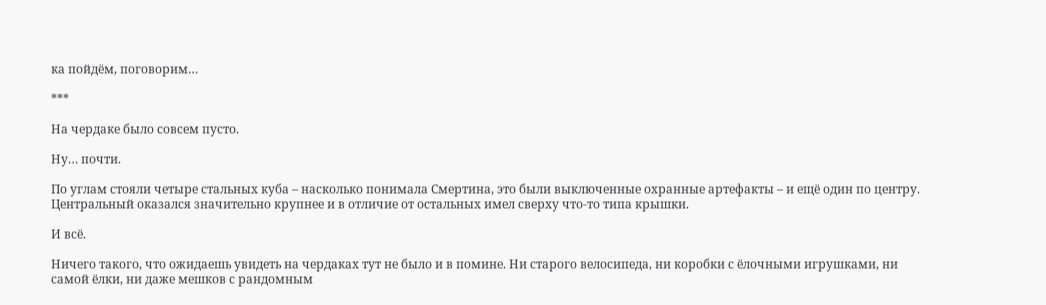ка пойдём, поговорим…

***

На чердаке было совсем пусто.

Ну… почти.

По углам стояли четыре стальных куба – насколько понимала Смертина, это были выключенные охранные артефакты – и ещё один по центру. Центральный оказался значительно крупнее и в отличие от остальных имел сверху что-то типа крышки.

И всё.

Ничего такого, что ожидаешь увидеть на чердаках тут не было и в помине. Ни старого велосипеда, ни коробки с ёлочными игрушками, ни самой ёлки, ни даже мешков с рандомным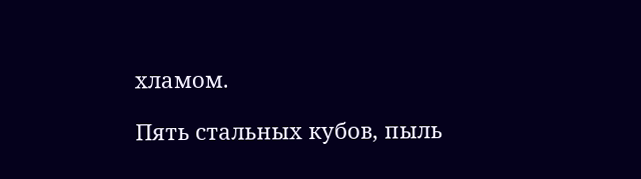хламом.

Пять стальных кубов, пыль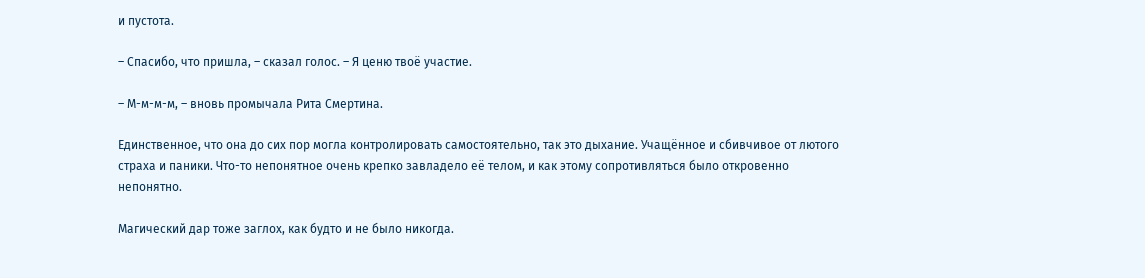и пустота.

– Спасибо, что пришла, – сказал голос. – Я ценю твоё участие.

– М-м-м-м, – вновь промычала Рита Смертина.

Единственное, что она до сих пор могла контролировать самостоятельно, так это дыхание. Учащённое и сбивчивое от лютого страха и паники. Что-то непонятное очень крепко завладело её телом, и как этому сопротивляться было откровенно непонятно.

Магический дар тоже заглох, как будто и не было никогда.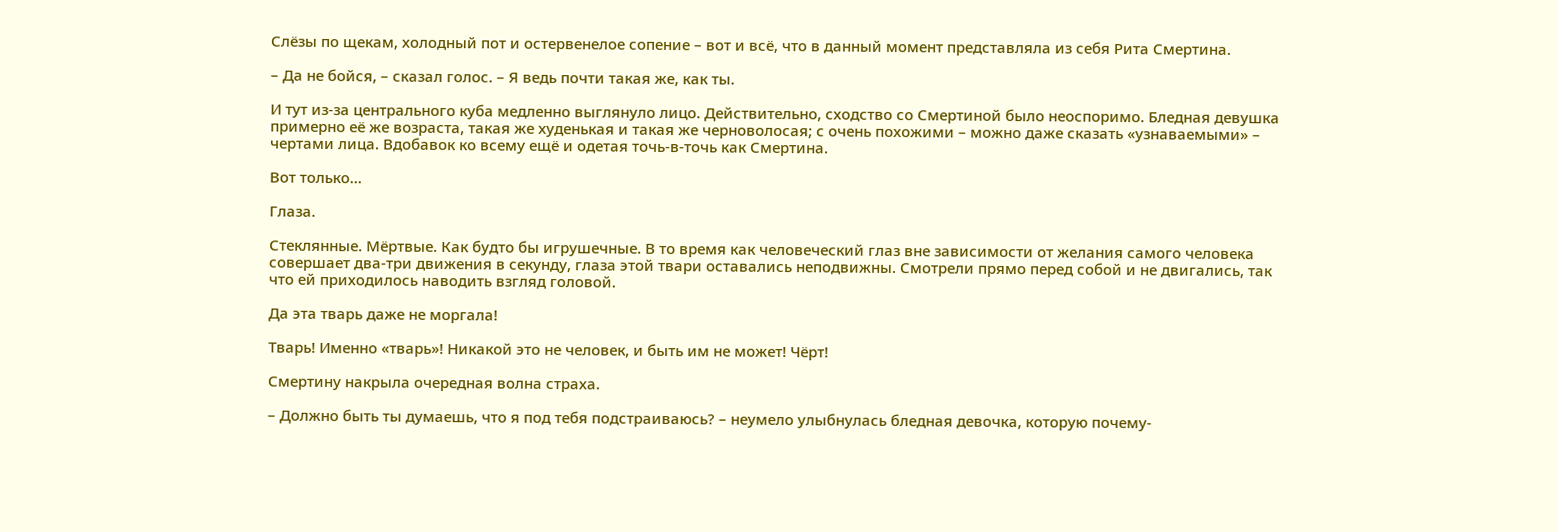Слёзы по щекам, холодный пот и остервенелое сопение – вот и всё, что в данный момент представляла из себя Рита Смертина.

– Да не бойся, – сказал голос. – Я ведь почти такая же, как ты.

И тут из-за центрального куба медленно выглянуло лицо. Действительно, сходство со Смертиной было неоспоримо. Бледная девушка примерно её же возраста, такая же худенькая и такая же черноволосая; с очень похожими – можно даже сказать «узнаваемыми» – чертами лица. Вдобавок ко всему ещё и одетая точь-в-точь как Смертина.

Вот только…

Глаза.

Стеклянные. Мёртвые. Как будто бы игрушечные. В то время как человеческий глаз вне зависимости от желания самого человека совершает два-три движения в секунду, глаза этой твари оставались неподвижны. Смотрели прямо перед собой и не двигались, так что ей приходилось наводить взгляд головой.

Да эта тварь даже не моргала!

Тварь! Именно «тварь»! Никакой это не человек, и быть им не может! Чёрт!

Смертину накрыла очередная волна страха.

– Должно быть ты думаешь, что я под тебя подстраиваюсь? – неумело улыбнулась бледная девочка, которую почему-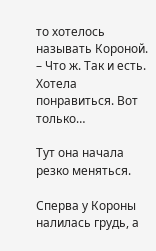то хотелось называть Короной. – Что ж. Так и есть. Хотела понравиться. Вот только…

Тут она начала резко меняться.

Сперва у Короны налилась грудь, а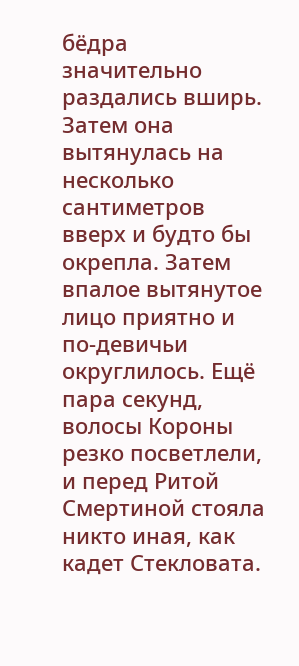бёдра значительно раздались вширь. Затем она вытянулась на несколько сантиметров вверх и будто бы окрепла. Затем впалое вытянутое лицо приятно и по-девичьи округлилось. Ещё пара секунд, волосы Короны резко посветлели, и перед Ритой Смертиной стояла никто иная, как кадет Стекловата.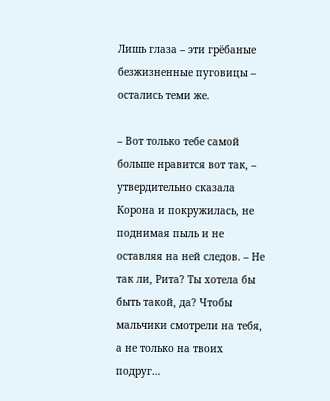Лишь глаза – эти грёбаные безжизненные пуговицы – остались теми же.

– Вот только тебе самой больше нравится вот так, – утвердительно сказала Корона и покружилась, не поднимая пыль и не оставляя на ней следов. – Не так ли, Рита? Ты хотела бы быть такой, да? Чтобы мальчики смотрели на тебя, а не только на твоих подруг…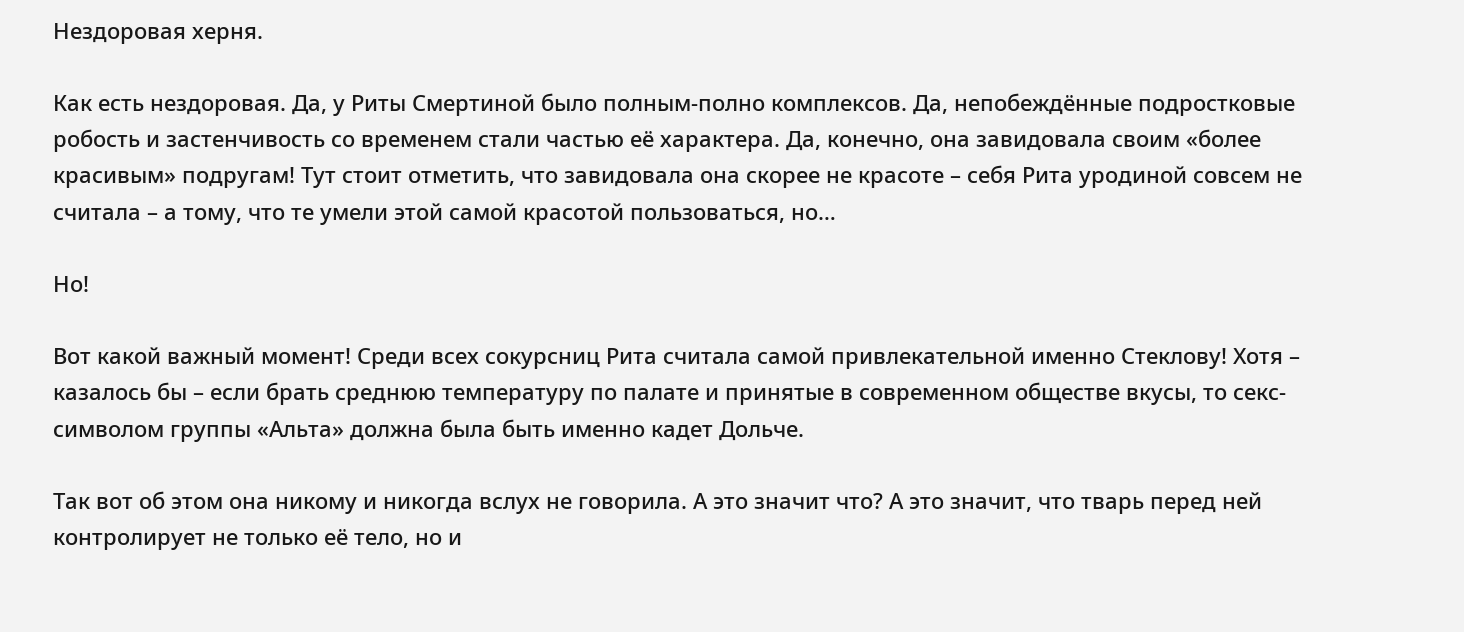Нездоровая херня.

Как есть нездоровая. Да, у Риты Смертиной было полным-полно комплексов. Да, непобеждённые подростковые робость и застенчивость со временем стали частью её характера. Да, конечно, она завидовала своим «более красивым» подругам! Тут стоит отметить, что завидовала она скорее не красоте – себя Рита уродиной совсем не считала – а тому, что те умели этой самой красотой пользоваться, но…

Но!

Вот какой важный момент! Среди всех сокурсниц Рита считала самой привлекательной именно Стеклову! Хотя – казалось бы – если брать среднюю температуру по палате и принятые в современном обществе вкусы, то секс-символом группы «Альта» должна была быть именно кадет Дольче.

Так вот об этом она никому и никогда вслух не говорила. А это значит что? А это значит, что тварь перед ней контролирует не только её тело, но и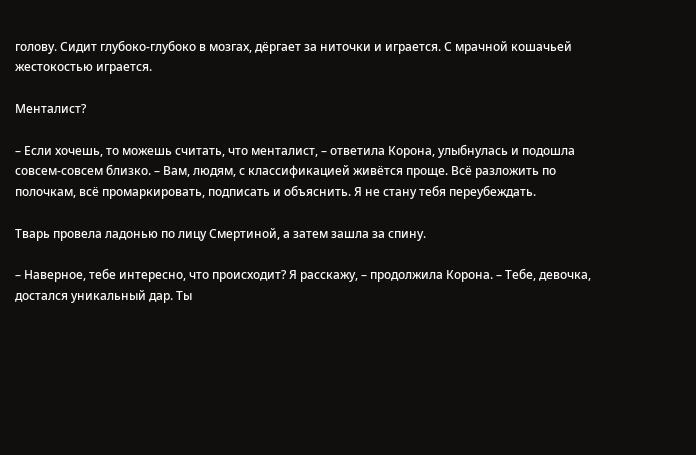голову. Сидит глубоко-глубоко в мозгах, дёргает за ниточки и играется. С мрачной кошачьей жестокостью играется.

Менталист?

– Если хочешь, то можешь считать, что менталист, – ответила Корона, улыбнулась и подошла совсем-совсем близко. – Вам, людям, с классификацией живётся проще. Всё разложить по полочкам, всё промаркировать, подписать и объяснить. Я не стану тебя переубеждать.

Тварь провела ладонью по лицу Смертиной, а затем зашла за спину.

– Наверное, тебе интересно, что происходит? Я расскажу, – продолжила Корона. – Тебе, девочка, достался уникальный дар. Ты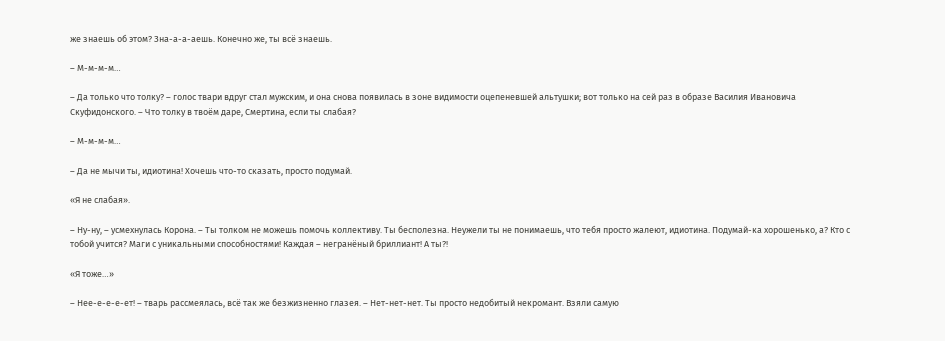же знаешь об этом? Зна-а-а-аешь. Конечно же, ты всё знаешь.

– М-м-м-м…

– Да только что толку? – голос твари вдруг стал мужским, и она снова появилась в зоне видимости оцепеневшей альтушки; вот только на сей раз в образе Василия Ивановича Скуфидонского. – Что толку в твоём даре, Смертина, если ты слабая?

– М-м-м-м…

– Да не мычи ты, идиотина! Хочешь что-то сказать, просто подумай.

«Я не слабая».

– Ну-ну, – усмехнулась Корона. – Ты толком не можешь помочь коллективу. Ты бесполезна. Неужели ты не понимаешь, что тебя просто жалеют, идиотина. Подумай-ка хорошенько, а? Кто с тобой учится? Маги с уникальными способностями! Каждая – негранёный бриллиант! А ты?!

«Я тоже…»

– Нее-е-е-е-ет! – тварь рассмеялась, всё так же безжизненно глазея. – Нет-нет-нет. Ты просто недобитый некромант. Взяли самую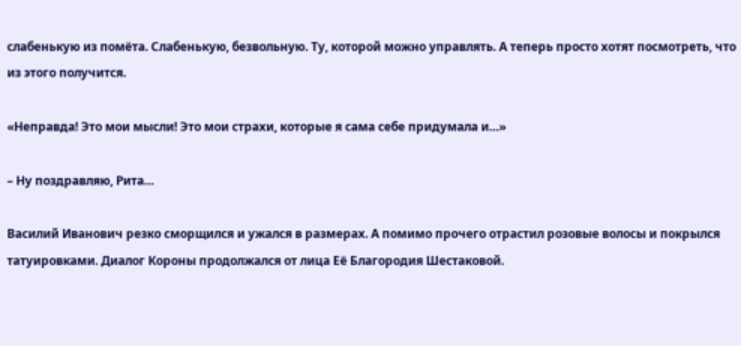слабенькую из помёта. Слабенькую, безвольную. Ту, которой можно управлять. А теперь просто хотят посмотреть, что из этого получится.

«Неправда! Это мои мысли! Это мои страхи, которые я сама себе придумала и…»

– Ну поздравляю, Рита…

Василий Иванович резко сморщился и ужался в размерах. А помимо прочего отрастил розовые волосы и покрылся татуировками. Диалог Короны продолжался от лица Её Благородия Шестаковой.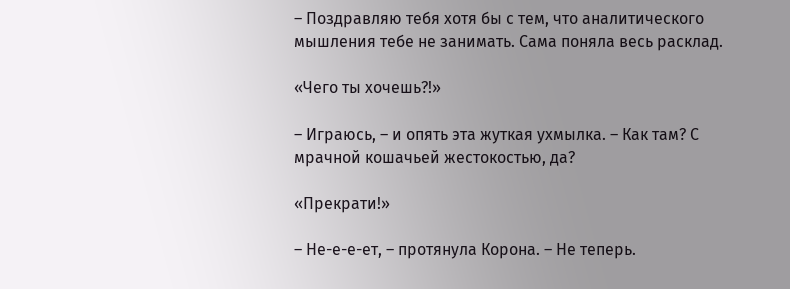– Поздравляю тебя хотя бы с тем, что аналитического мышления тебе не занимать. Сама поняла весь расклад.

«Чего ты хочешь?!»

– Играюсь, – и опять эта жуткая ухмылка. – Как там? С мрачной кошачьей жестокостью, да?

«Прекрати!»

– Не-е-е-ет, – протянула Корона. – Не теперь.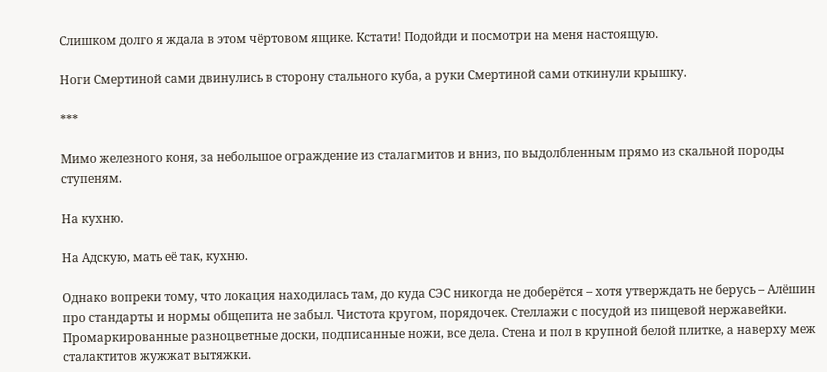Слишком долго я ждала в этом чёртовом ящике. Кстати! Подойди и посмотри на меня настоящую.

Ноги Смертиной сами двинулись в сторону стального куба, а руки Смертиной сами откинули крышку.

***

Мимо железного коня, за небольшое ограждение из сталагмитов и вниз, по выдолбленным прямо из скальной породы ступеням.

На кухню.

На Адскую, мать её так, кухню.

Однако вопреки тому, что локация находилась там, до куда СЭС никогда не доберётся – хотя утверждать не берусь – Алёшин про стандарты и нормы общепита не забыл. Чистота кругом, порядочек. Стеллажи с посудой из пищевой нержавейки. Промаркированные разноцветные доски, подписанные ножи, все дела. Стена и пол в крупной белой плитке, а наверху меж сталактитов жужжат вытяжки.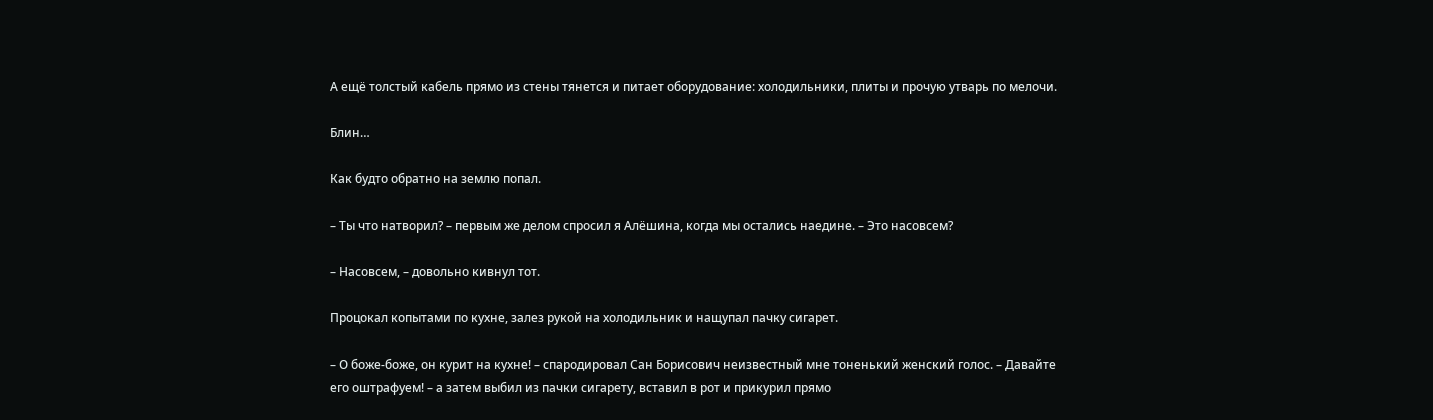А ещё толстый кабель прямо из стены тянется и питает оборудование: холодильники, плиты и прочую утварь по мелочи.

Блин…

Как будто обратно на землю попал.

– Ты что натворил? – первым же делом спросил я Алёшина, когда мы остались наедине. – Это насовсем?

– Насовсем, – довольно кивнул тот.

Процокал копытами по кухне, залез рукой на холодильник и нащупал пачку сигарет.

– О боже-боже, он курит на кухне! – спародировал Сан Борисович неизвестный мне тоненький женский голос. – Давайте его оштрафуем! – а затем выбил из пачки сигарету, вставил в рот и прикурил прямо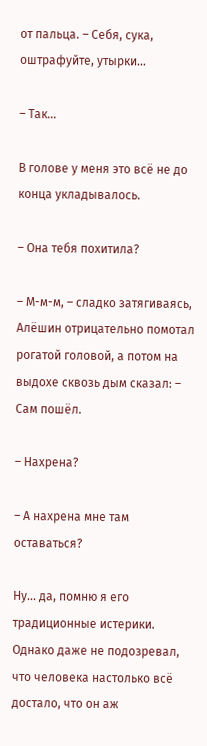от пальца. – Себя, сука, оштрафуйте, утырки…

– Так…

В голове у меня это всё не до конца укладывалось.

– Она тебя похитила?

– М-м-м, – сладко затягиваясь, Алёшин отрицательно помотал рогатой головой, а потом на выдохе сквозь дым сказал: – Сам пошёл.

– Нахрена?

– А нахрена мне там оставаться?

Ну… да, помню я его традиционные истерики. Однако даже не подозревал, что человека настолько всё достало, что он аж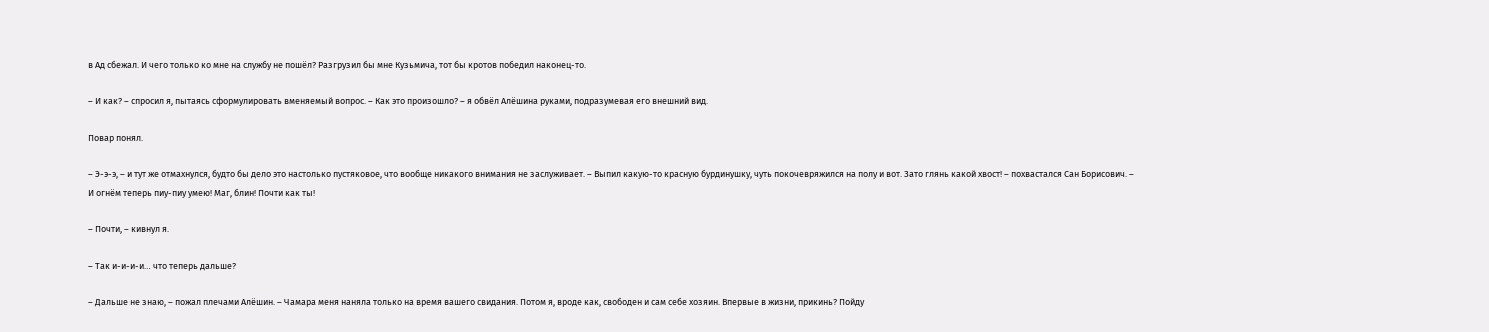в Ад сбежал. И чего только ко мне на службу не пошёл? Разгрузил бы мне Кузьмича, тот бы кротов победил наконец-то.

– И как? – спросил я, пытаясь сформулировать вменяемый вопрос. – Как это произошло? – я обвёл Алёшина руками, подразумевая его внешний вид.

Повар понял.

– Э-э-э, – и тут же отмахнулся, будто бы дело это настолько пустяковое, что вообще никакого внимания не заслуживает. – Выпил какую-то красную бурдинушку, чуть покочевряжился на полу и вот. Зато глянь какой хвост! – похвастался Сан Борисович. – И огнём теперь пиу-пиу умею! Маг, блин! Почти как ты!

– Почти, – кивнул я.

– Так и-и-и-и… что теперь дальше?

– Дальше не знаю, – пожал плечами Алёшин. – Чамара меня наняла только на время вашего свидания. Потом я, вроде как, свободен и сам себе хозяин. Впервые в жизни, прикинь? Пойду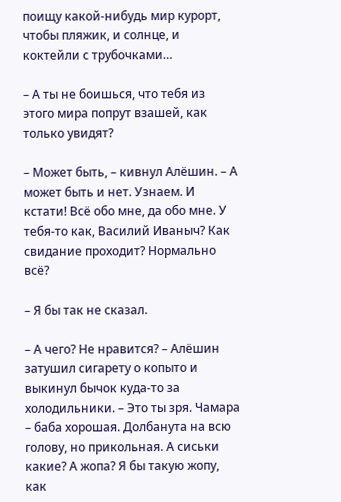поищу какой-нибудь мир курорт, чтобы пляжик, и солнце, и коктейли с трубочками…

– А ты не боишься, что тебя из этого мира попрут взашей, как только увидят?

– Может быть, – кивнул Алёшин. – А может быть и нет. Узнаем. И кстати! Всё обо мне, да обо мне. У тебя-то как, Василий Иваныч? Как свидание проходит? Нормально всё?

– Я бы так не сказал.

– А чего? Не нравится? – Алёшин затушил сигарету о копыто и выкинул бычок куда-то за холодильники. – Это ты зря. Чамара – баба хорошая. Долбанута на всю голову, но прикольная. А сиськи какие? А жопа? Я бы такую жопу, как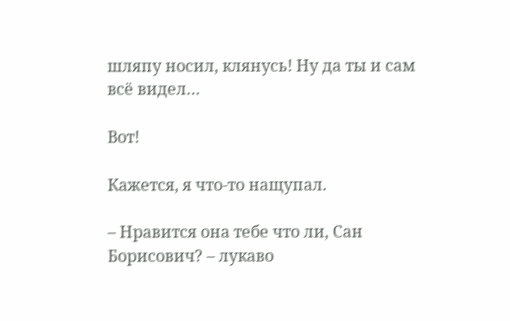шляпу носил, клянусь! Ну да ты и сам всё видел…

Вот!

Кажется, я что-то нащупал.

– Нравится она тебе что ли, Сан Борисович? – лукаво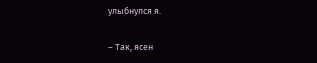улыбнулся я.

– Так, ясен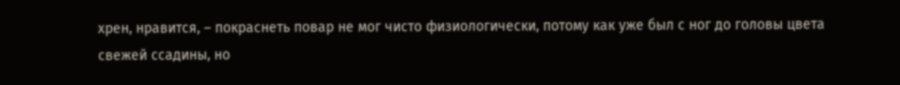хрен, нравится, – покраснеть повар не мог чисто физиологически, потому как уже был с ног до головы цвета свежей ссадины, но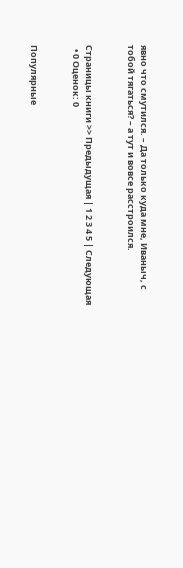явно что смутился. – Да только куда мне, Иваныч, с тобой тягаться? – а тут и вовсе расстроился.


Страницы книги >> Предыдущая | 1 2 3 4 5 | Следующая
  • 0 Оценок: 0


Популярные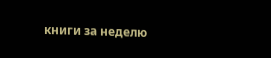книги за неделю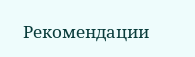Рекомендации